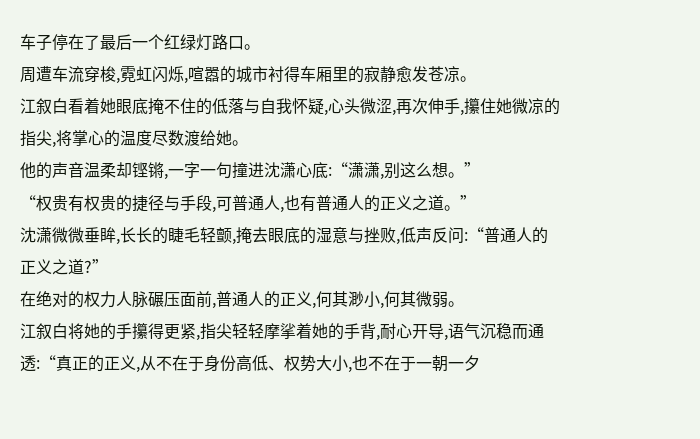车子停在了最后一个红绿灯路口。
周遭车流穿梭,霓虹闪烁,喧嚣的城市衬得车厢里的寂静愈发苍凉。
江叙白看着她眼底掩不住的低落与自我怀疑,心头微涩,再次伸手,攥住她微凉的指尖,将掌心的温度尽数渡给她。
他的声音温柔却铿锵,一字一句撞进沈潇心底:“潇潇,别这么想。”
“权贵有权贵的捷径与手段,可普通人,也有普通人的正义之道。”
沈潇微微垂眸,长长的睫毛轻颤,掩去眼底的湿意与挫败,低声反问:“普通人的正义之道?”
在绝对的权力人脉碾压面前,普通人的正义,何其渺小,何其微弱。
江叙白将她的手攥得更紧,指尖轻轻摩挲着她的手背,耐心开导,语气沉稳而通透:“真正的正义,从不在于身份高低、权势大小,也不在于一朝一夕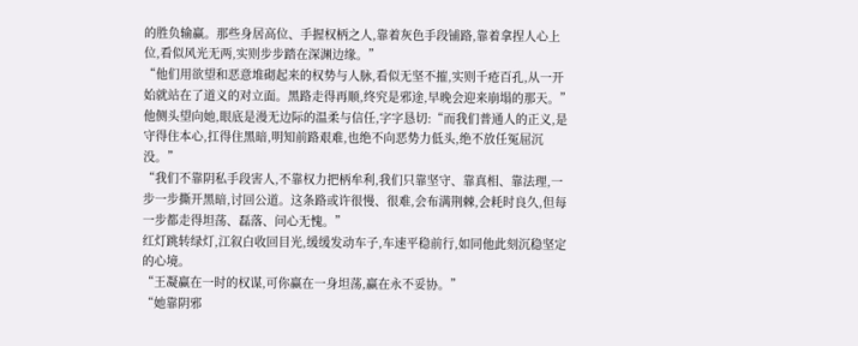的胜负输赢。那些身居高位、手握权柄之人,靠着灰色手段铺路,靠着拿捏人心上位,看似风光无两,实则步步踏在深渊边缘。”
“他们用欲望和恶意堆砌起来的权势与人脉,看似无坚不摧,实则千疮百孔,从一开始就站在了道义的对立面。黑路走得再顺,终究是邪途,早晚会迎来崩塌的那天。”
他侧头望向她,眼底是漫无边际的温柔与信任,字字恳切:“而我们普通人的正义,是守得住本心,扛得住黑暗,明知前路艰难,也绝不向恶势力低头,绝不放任冤屈沉没。”
“我们不靠阴私手段害人,不靠权力把柄牟利,我们只靠坚守、靠真相、靠法理,一步一步撕开黑暗,讨回公道。这条路或许很慢、很难,会布满荆棘,会耗时良久,但每一步都走得坦荡、磊落、问心无愧。”
红灯跳转绿灯,江叙白收回目光,缓缓发动车子,车速平稳前行,如同他此刻沉稳坚定的心境。
“王凝赢在一时的权谋,可你赢在一身坦荡,赢在永不妥协。”
“她靠阴邪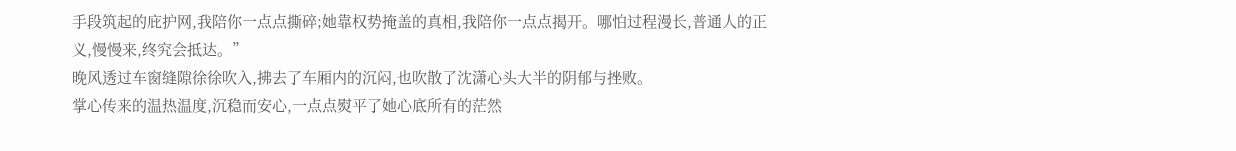手段筑起的庇护网,我陪你一点点撕碎;她靠权势掩盖的真相,我陪你一点点揭开。哪怕过程漫长,普通人的正义,慢慢来,终究会抵达。”
晚风透过车窗缝隙徐徐吹入,拂去了车厢内的沉闷,也吹散了沈潇心头大半的阴郁与挫败。
掌心传来的温热温度,沉稳而安心,一点点熨平了她心底所有的茫然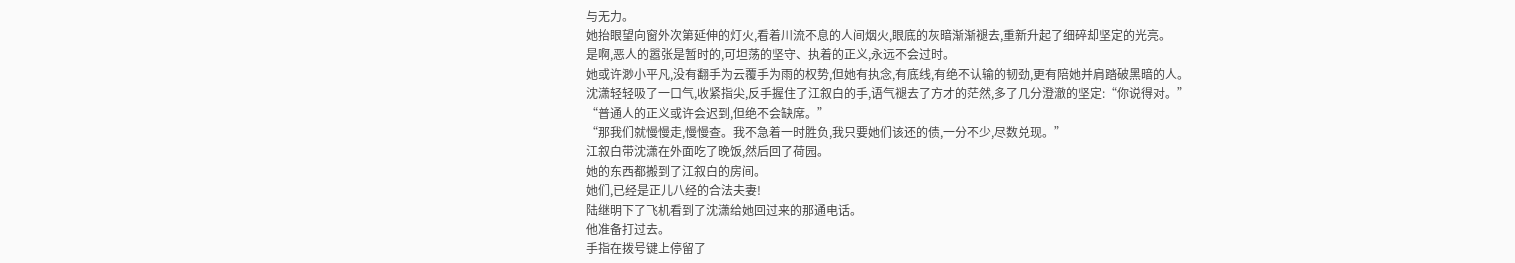与无力。
她抬眼望向窗外次第延伸的灯火,看着川流不息的人间烟火,眼底的灰暗渐渐褪去,重新升起了细碎却坚定的光亮。
是啊,恶人的嚣张是暂时的,可坦荡的坚守、执着的正义,永远不会过时。
她或许渺小平凡,没有翻手为云覆手为雨的权势,但她有执念,有底线,有绝不认输的韧劲,更有陪她并肩踏破黑暗的人。
沈潇轻轻吸了一口气,收紧指尖,反手握住了江叙白的手,语气褪去了方才的茫然,多了几分澄澈的坚定:“你说得对。”
“普通人的正义或许会迟到,但绝不会缺席。”
“那我们就慢慢走,慢慢查。我不急着一时胜负,我只要她们该还的债,一分不少,尽数兑现。”
江叙白带沈潇在外面吃了晚饭,然后回了荷园。
她的东西都搬到了江叙白的房间。
她们,已经是正儿八经的合法夫妻!
陆继明下了飞机看到了沈潇给她回过来的那通电话。
他准备打过去。
手指在拨号键上停留了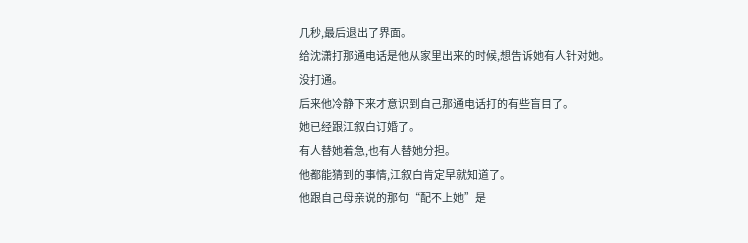几秒,最后退出了界面。
给沈潇打那通电话是他从家里出来的时候,想告诉她有人针对她。
没打通。
后来他冷静下来才意识到自己那通电话打的有些盲目了。
她已经跟江叙白订婚了。
有人替她着急,也有人替她分担。
他都能猜到的事情,江叙白肯定早就知道了。
他跟自己母亲说的那句“配不上她”是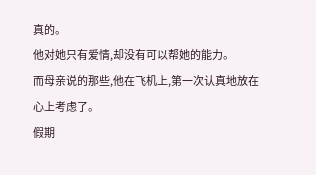真的。
他对她只有爱情,却没有可以帮她的能力。
而母亲说的那些,他在飞机上,第一次认真地放在心上考虑了。
假期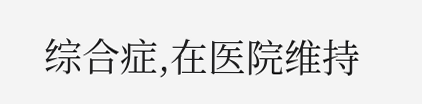综合症,在医院维持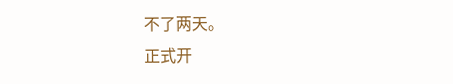不了两天。
正式开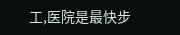工,医院是最快步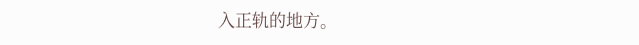入正轨的地方。